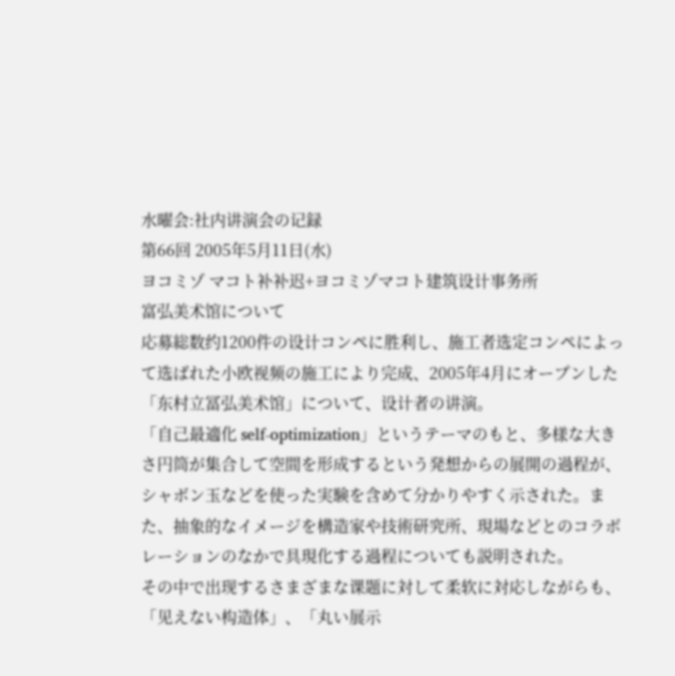水曜会:社内讲演会の记録
第66回 2005年5月11日(水)
ヨコミゾ マコト补补迟+ヨコミゾマコト建筑设计事务所
富弘美术馆について
応募総数约1200件の设计コンペに胜利し、施工者选定コンペによって选ばれた小欧视频の施工により完成、2005年4月にオープンした「东村立冨弘美术馆」について、设计者の讲演。
「自己最適化 self-optimization」というテーマのもと、多様な大きさ円筒が集合して空間を形成するという発想からの展開の過程が、シャボン玉などを使った実験を含めて分かりやすく示された。また、抽象的なイメージを構造家や技術研究所、現場などとのコラボレーションのなかで具現化する過程についても説明された。
その中で出现するさまざまな课题に対して柔软に対応しながらも、「见えない构造体」、「丸い展示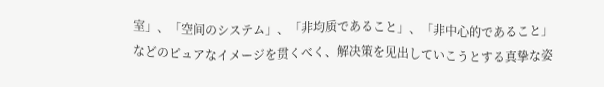室」、「空间のシステム」、「非均质であること」、「非中心的であること」などのピュアなイメージを贯くべく、解决策を见出していこうとする真挚な姿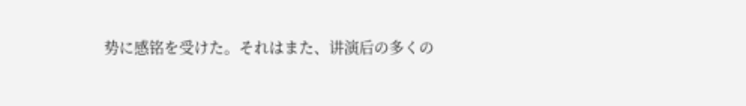势に感铭を受けた。それはまた、讲演后の多くの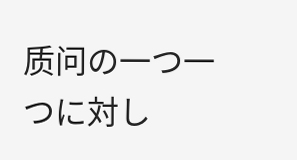质问の一つ一つに対し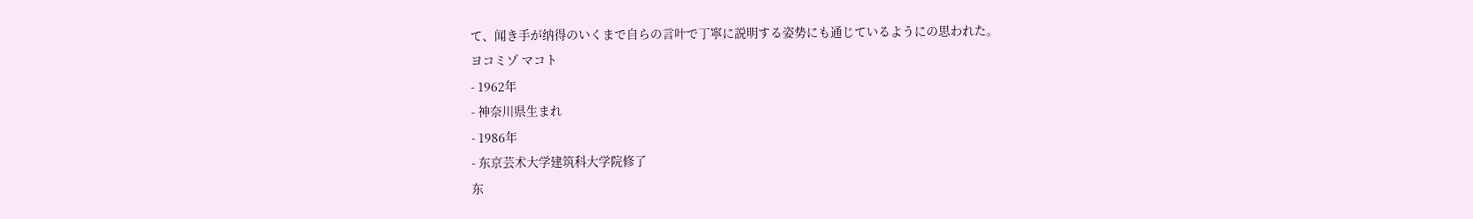て、闻き手が纳得のいくまで自らの言叶で丁寧に説明する姿势にも通じているようにの思われた。
ヨコミゾ マコト
- 1962年
- 神奈川県生まれ
- 1986年
- 东京芸术大学建筑科大学院修了
东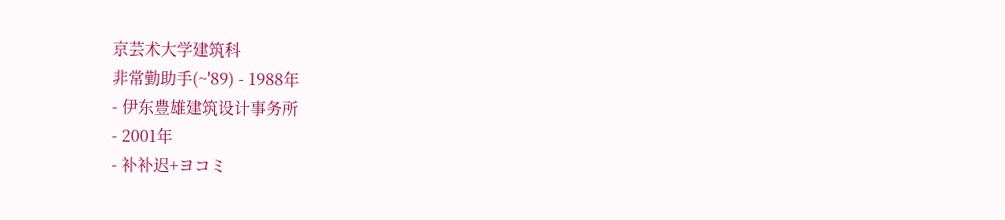京芸术大学建筑科
非常勤助手(~'89) - 1988年
- 伊东豊雄建筑设计事务所
- 2001年
- 补补迟+ヨコミ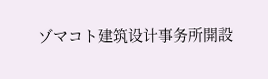ゾマコト建筑设计事务所開設